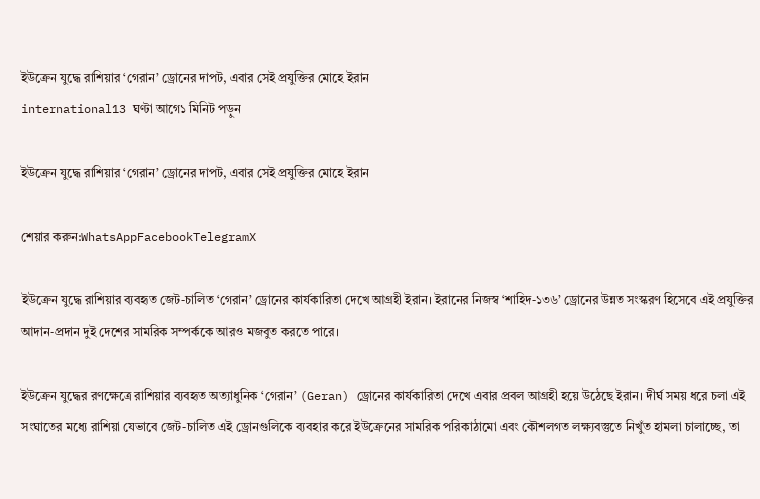ইউক্রেন যুদ্ধে রাশিয়ার ‘গেরান’ ড্রোনের দাপট, এবার সেই প্রযুক্তির মোহে ইরান
international13 ঘণ্টা আগে১ মিনিট পড়ুন

ইউক্রেন যুদ্ধে রাশিয়ার ‘গেরান’ ড্রোনের দাপট, এবার সেই প্রযুক্তির মোহে ইরান

শেয়ার করুন:WhatsAppFacebookTelegramX

ইউক্রেন যুদ্ধে রাশিয়ার ব্যবহৃত জেট-চালিত ‘গেরান’ ড্রোনের কার্যকারিতা দেখে আগ্রহী ইরান। ইরানের নিজস্ব ‘শাহিদ-১৩৬’ ড্রোনের উন্নত সংস্করণ হিসেবে এই প্রযুক্তির আদান-প্রদান দুই দেশের সামরিক সম্পর্ককে আরও মজবুত করতে পারে।

ইউক্রেন যুদ্ধের রণক্ষেত্রে রাশিয়ার ব্যবহৃত অত্যাধুনিক ‘গেরান’ (Geran) ড্রোনের কার্যকারিতা দেখে এবার প্রবল আগ্রহী হয়ে উঠেছে ইরান। দীর্ঘ সময় ধরে চলা এই সংঘাতের মধ্যে রাশিয়া যেভাবে জেট-চালিত এই ড্রোনগুলিকে ব্যবহার করে ইউক্রেনের সামরিক পরিকাঠামো এবং কৌশলগত লক্ষ্যবস্তুতে নিখুঁত হামলা চালাচ্ছে, তা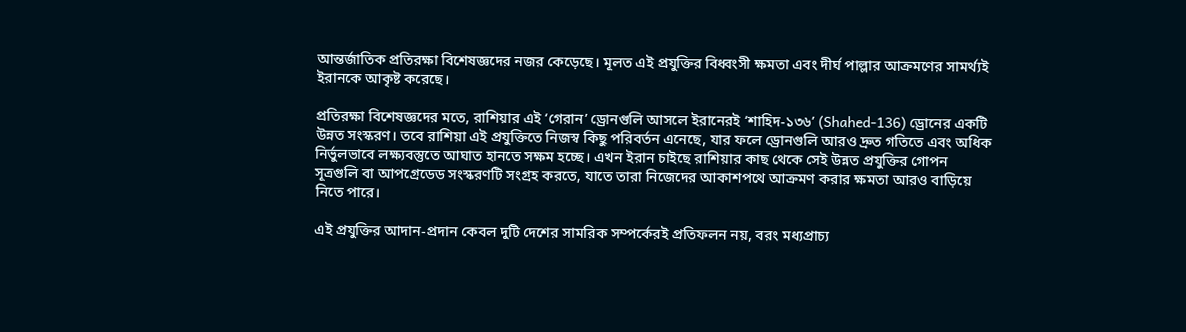আন্তর্জাতিক প্রতিরক্ষা বিশেষজ্ঞদের নজর কেড়েছে। মূলত এই প্রযুক্তির বিধ্বংসী ক্ষমতা এবং দীর্ঘ পাল্লার আক্রমণের সামর্থ্যই ইরানকে আকৃষ্ট করেছে।

প্রতিরক্ষা বিশেষজ্ঞদের মতে, রাশিয়ার এই ‘গেরান’ ড্রোনগুলি আসলে ইরানেরই ‘শাহিদ-১৩৬’ (Shahed-136) ড্রোনের একটি উন্নত সংস্করণ। তবে রাশিয়া এই প্রযুক্তিতে নিজস্ব কিছু পরিবর্তন এনেছে, যার ফলে ড্রোনগুলি আরও দ্রুত গতিতে এবং অধিক নির্ভুলভাবে লক্ষ্যবস্তুতে আঘাত হানতে সক্ষম হচ্ছে। এখন ইরান চাইছে রাশিয়ার কাছ থেকে সেই উন্নত প্রযুক্তির গোপন সূত্রগুলি বা আপগ্রেডেড সংস্করণটি সংগ্রহ করতে, যাতে তারা নিজেদের আকাশপথে আক্রমণ করার ক্ষমতা আরও বাড়িয়ে নিতে পারে।

এই প্রযুক্তির আদান-প্রদান কেবল দুটি দেশের সামরিক সম্পর্কেরই প্রতিফলন নয়, বরং মধ্যপ্রাচ্য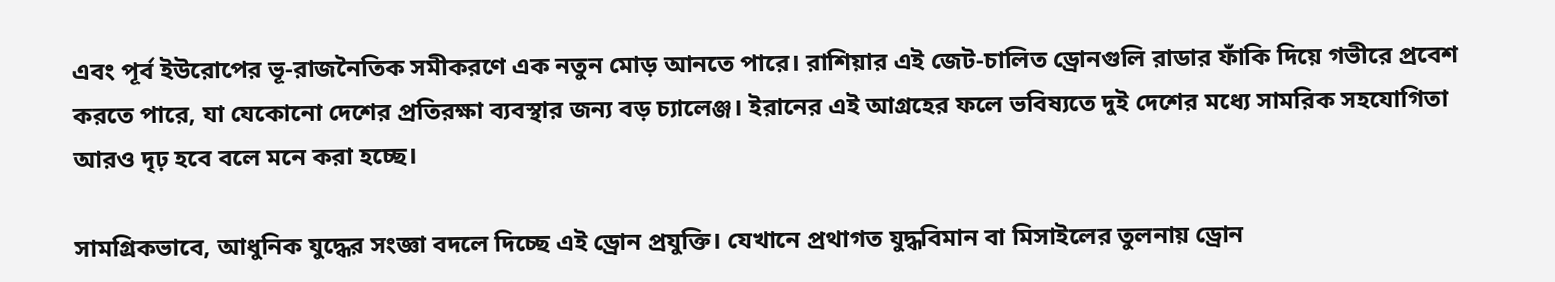এবং পূর্ব ইউরোপের ভূ-রাজনৈতিক সমীকরণে এক নতুন মোড় আনতে পারে। রাশিয়ার এই জেট-চালিত ড্রোনগুলি রাডার ফাঁকি দিয়ে গভীরে প্রবেশ করতে পারে, যা যেকোনো দেশের প্রতিরক্ষা ব্যবস্থার জন্য বড় চ্যালেঞ্জ। ইরানের এই আগ্রহের ফলে ভবিষ্যতে দুই দেশের মধ্যে সামরিক সহযোগিতা আরও দৃঢ় হবে বলে মনে করা হচ্ছে।

সামগ্রিকভাবে, আধুনিক যুদ্ধের সংজ্ঞা বদলে দিচ্ছে এই ড্রোন প্রযুক্তি। যেখানে প্রথাগত যুদ্ধবিমান বা মিসাইলের তুলনায় ড্রোন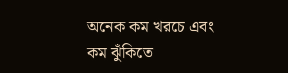অনেক কম খরচে এবং কম ঝুঁকিতে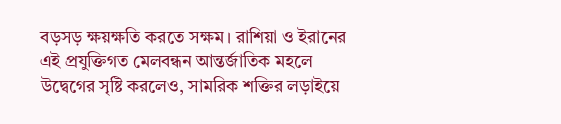বড়সড় ক্ষয়ক্ষতি করতে সক্ষম। রাশিয়া ও ইরানের এই প্রযুক্তিগত মেলবন্ধন আন্তর্জাতিক মহলে উদ্বেগের সৃষ্টি করলেও, সামরিক শক্তির লড়াইয়ে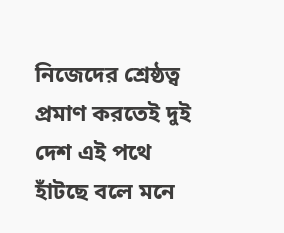নিজেদের শ্রেষ্ঠত্ব প্রমাণ করতেই দুই দেশ এই পথে হাঁটছে বলে মনে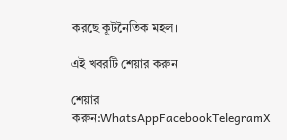করছে কূটনৈতিক মহল।

এই খবরটি শেয়ার করুন

শেয়ার করুন:WhatsAppFacebookTelegramX